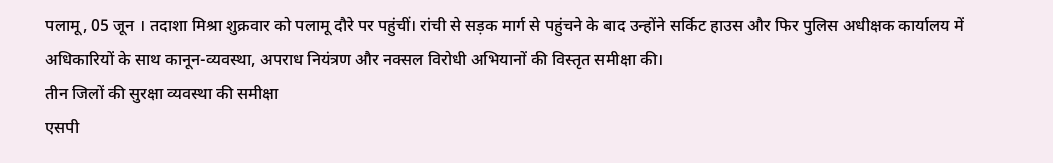पलामू, 05 जून । तदाशा मिश्रा शुक्रवार को पलामू दौरे पर पहुंचीं। रांची से सड़क मार्ग से पहुंचने के बाद उन्होंने सर्किट हाउस और फिर पुलिस अधीक्षक कार्यालय में अधिकारियों के साथ कानून-व्यवस्था, अपराध नियंत्रण और नक्सल विरोधी अभियानों की विस्तृत समीक्षा की।
तीन जिलों की सुरक्षा व्यवस्था की समीक्षा
एसपी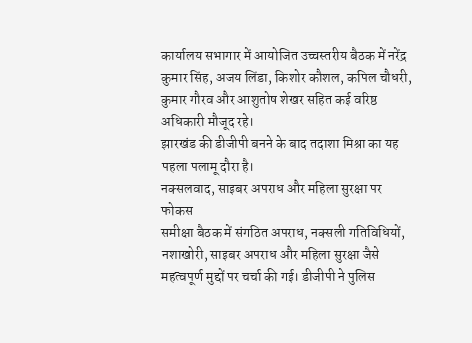कार्यालय सभागार में आयोजित उच्चस्तरीय बैठक में नरेंद्र कुमार सिंह, अजय लिंडा, किशोर कौशल, कपिल चौधरी, कुमार गौरव और आशुतोष शेखर सहित कई वरिष्ठ अधिकारी मौजूद रहे।
झारखंड की डीजीपी बनने के बाद तदाशा मिश्रा का यह पहला पलामू दौरा है।
नक्सलवाद, साइबर अपराध और महिला सुरक्षा पर फोकस
समीक्षा बैठक में संगठित अपराध, नक्सली गतिविधियों, नशाखोरी, साइबर अपराध और महिला सुरक्षा जैसे महत्वपूर्ण मुद्दों पर चर्चा की गई। डीजीपी ने पुलिस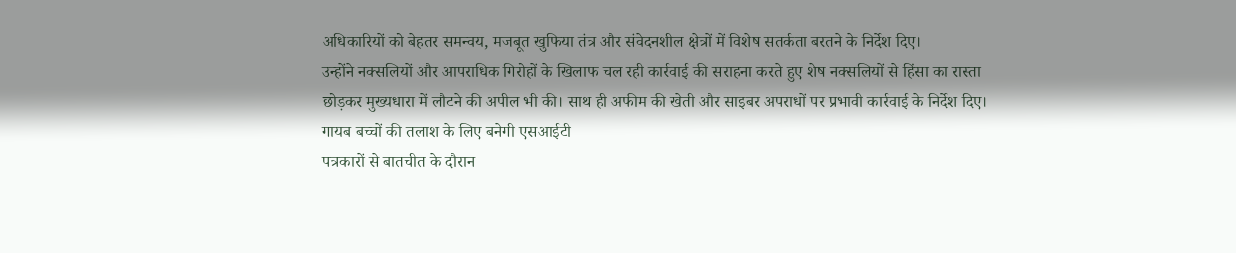अधिकारियों को बेहतर समन्वय, मजबूत खुफिया तंत्र और संवेदनशील क्षेत्रों में विशेष सतर्कता बरतने के निर्देश दिए।
उन्होंने नक्सलियों और आपराधिक गिरोहों के खिलाफ चल रही कार्रवाई की सराहना करते हुए शेष नक्सलियों से हिंसा का रास्ता छोड़कर मुख्यधारा में लौटने की अपील भी की। साथ ही अफीम की खेती और साइबर अपराधों पर प्रभावी कार्रवाई के निर्देश दिए।
गायब बच्चों की तलाश के लिए बनेगी एसआईटी
पत्रकारों से बातचीत के दौरान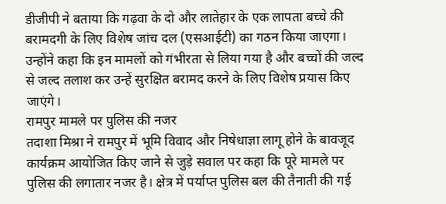डीजीपी ने बताया कि गढ़वा के दो और लातेहार के एक लापता बच्चे की बरामदगी के लिए विशेष जांच दल (एसआईटी) का गठन किया जाएगा।
उन्होंने कहा कि इन मामलों को गंभीरता से लिया गया है और बच्चों की जल्द से जल्द तलाश कर उन्हें सुरक्षित बरामद करने के लिए विशेष प्रयास किए जाएंगे।
रामपुर मामले पर पुलिस की नजर
तदाशा मिश्रा ने रामपुर में भूमि विवाद और निषेधाज्ञा लागू होने के बावजूद कार्यक्रम आयोजित किए जाने से जुड़े सवाल पर कहा कि पूरे मामले पर पुलिस की लगातार नजर है। क्षेत्र में पर्याप्त पुलिस बल की तैनाती की गई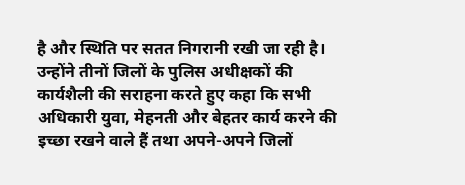है और स्थिति पर सतत निगरानी रखी जा रही है।
उन्होंने तीनों जिलों के पुलिस अधीक्षकों की कार्यशैली की सराहना करते हुए कहा कि सभी अधिकारी युवा, मेहनती और बेहतर कार्य करने की इच्छा रखने वाले हैं तथा अपने-अपने जिलों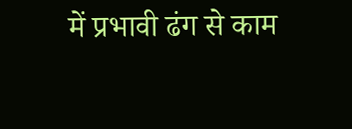में प्रभावी ढंग से काम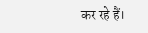कर रहे हैं।